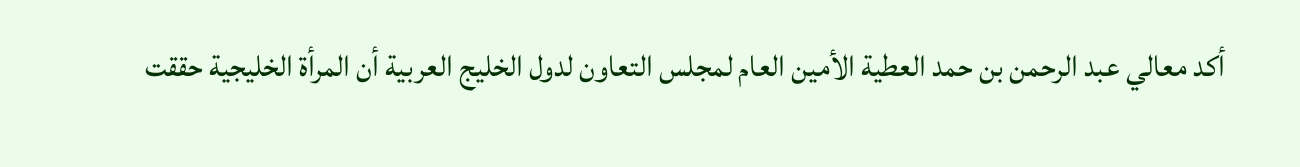أكد معالي عبد الرحمن بن حمد العطية الأمين العام لمجلس التعاون لدول الخليج العربية أن المرأة الخليجية حققت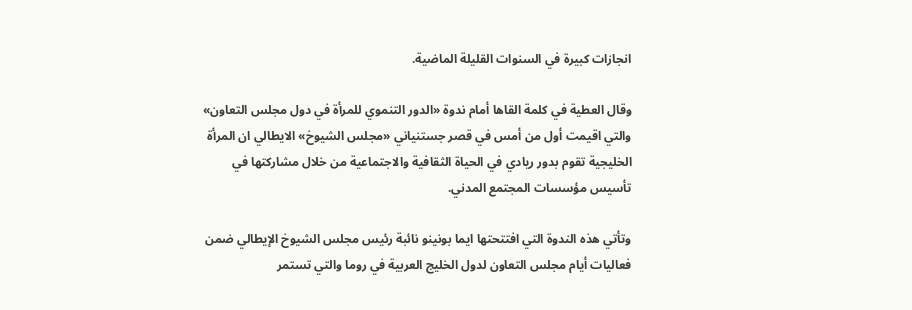انجازات كبيرة في السنوات القليلة الماضية.

وقال العطية في كلمة القاها أمام ندوة «الدور التنموي للمرأة في دول مجلس التعاون» والتي اقيمت أول من أمس في قصر جستنياني «مجلس الشيوخ» الايطالي ان المرأة الخليجية تقوم بدور ريادي في الحياة الثقافية والاجتماعية من خلال مشاركتها في تأسيس مؤسسات المجتمع المدني.

وتأتي هذه الندوة التي افتتحتها ايما بونينو نائبة رئيس مجلس الشيوخ الإيطالي ضمن فعاليات أيام مجلس التعاون لدول الخليج العربية في روما والتي تستمر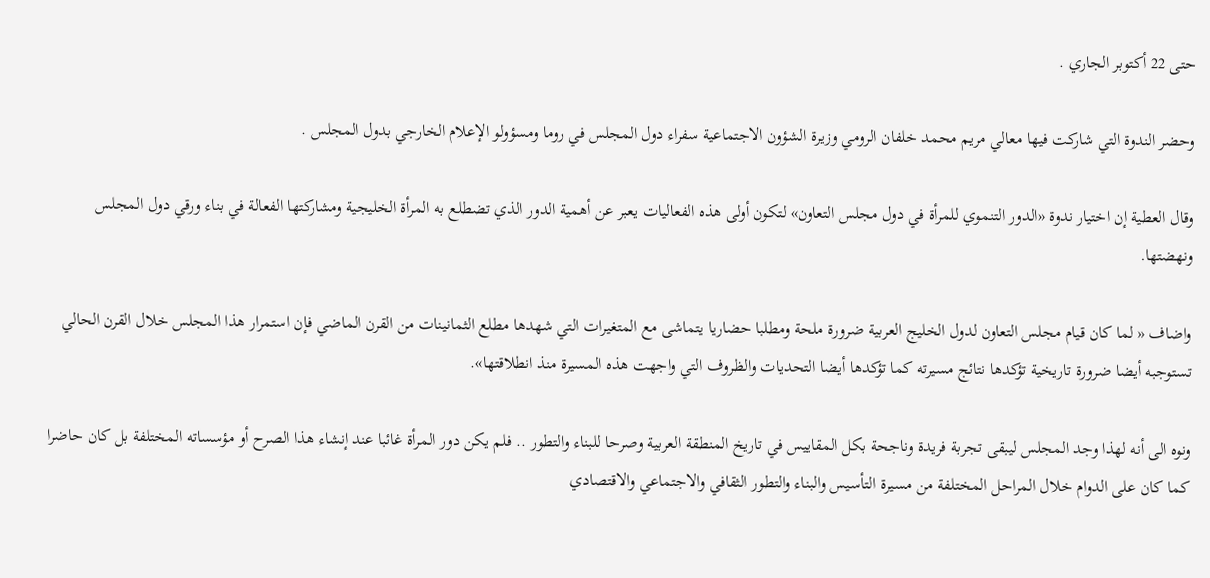حتى 22 أكتوبر الجاري .

وحضر الندوة التي شاركت فيها معالي مريم محمد خلفان الرومي وزيرة الشؤون الاجتماعية سفراء دول المجلس في روما ومسؤولو الإعلام الخارجي بدول المجلس .

وقال العطية إن اختيار ندوة «الدور التنموي للمرأة في دول مجلس التعاون» لتكون أولى هذه الفعاليات يعبر عن أهمية الدور الذي تضطلع به المرأة الخليجية ومشاركتها الفعالة في بناء ورقي دول المجلس ونهضتها.

واضاف « لما كان قيام مجلس التعاون لدول الخليج العربية ضرورة ملحة ومطلبا حضاريا يتماشى مع المتغيرات التي شهدها مطلع الثمانينات من القرن الماضي فإن استمرار هذا المجلس خلال القرن الحالي تستوجبه أيضا ضرورة تاريخية تؤكدها نتائج مسيرته كما تؤكدها أيضا التحديات والظروف التي واجهت هذه المسيرة منذ انطلاقتها».

ونوه الى أنه لهذا وجد المجلس ليبقى تجربة فريدة وناجحة بكل المقاييس في تاريخ المنطقة العربية وصرحا للبناء والتطور .. فلم يكن دور المرأة غائبا عند إنشاء هذا الصرح أو مؤسساته المختلفة بل كان حاضرا كما كان على الدوام خلال المراحل المختلفة من مسيرة التأسيس والبناء والتطور الثقافي والاجتماعي والاقتصادي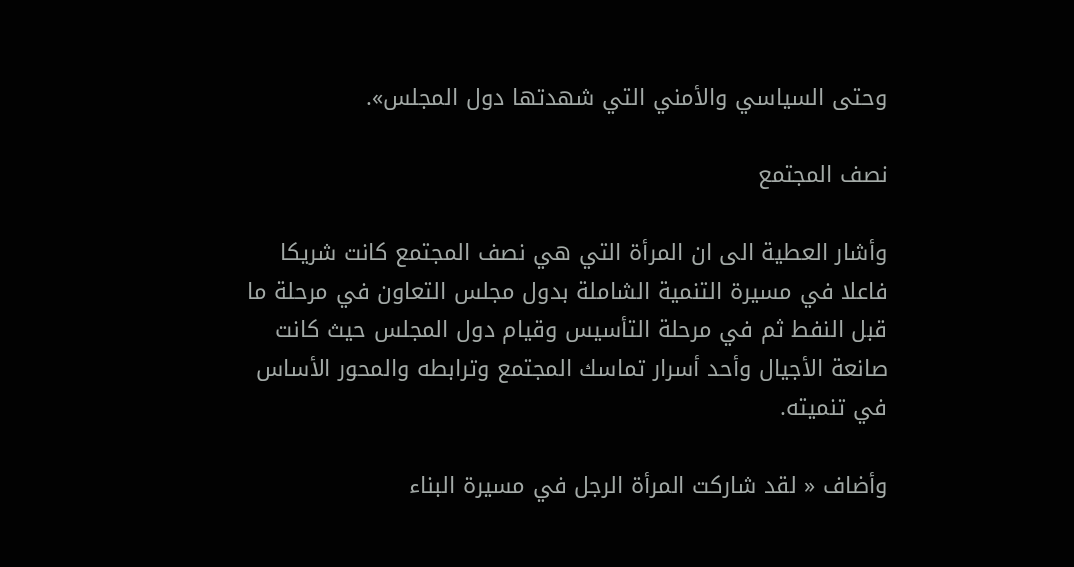وحتى السياسي والأمني التي شهدتها دول المجلس».

نصف المجتمع

وأشار العطية الى ان المرأة التي هي نصف المجتمع كانت شريكا فاعلا في مسيرة التنمية الشاملة بدول مجلس التعاون في مرحلة ما قبل النفط ثم في مرحلة التأسيس وقيام دول المجلس حيث كانت صانعة الأجيال وأحد أسرار تماسك المجتمع وترابطه والمحور الأساس في تنميته.

وأضاف « لقد شاركت المرأة الرجل في مسيرة البناء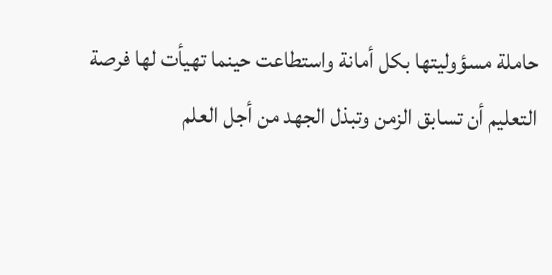حاملة مسؤوليتها بكل أمانة واستطاعت حينما تهيأت لها فرصة التعليم أن تسابق الزمن وتبذل الجهد من أجل العلم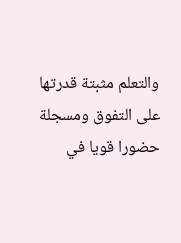والتعلم مثبتة قدرتها على التفوق ومسجلة حضورا قويا في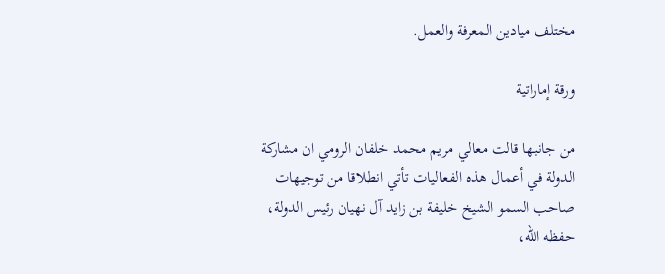مختلف ميادين المعرفة والعمل.

ورقة إماراتية

من جانبها قالت معالي مريم محمد خلفان الرومي ان مشاركة الدولة في أعمال هذه الفعاليات تأتي انطلاقا من توجيهات صاحب السمو الشيخ خليفة بن زايد آل نهيان رئيس الدولة، حفظه الله،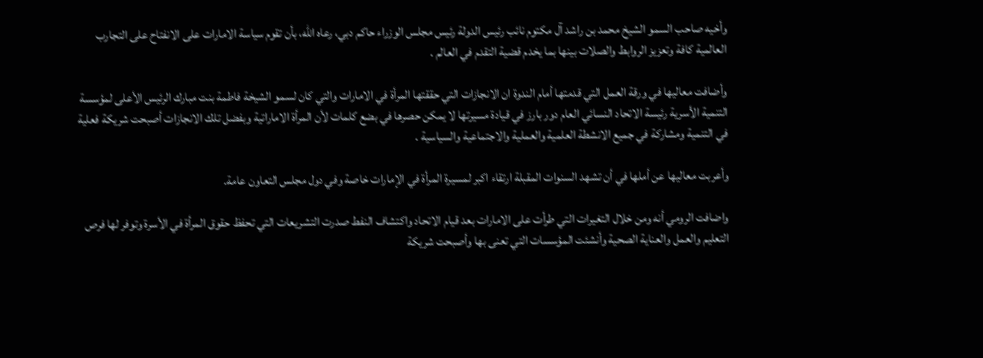وأخيه صاحب السمو الشيخ محمد بن راشد آل مكتوم نائب رئيس الدولة رئيس مجلس الوزراء حاكم دبي، رعاه الله، بأن تقوم سياسة الامارات على الانفتاح على التجارب العالمية كافة وتعزيز الروابط والصلات بينها بما يخدم قضية التقدم في العالم .

وأضافت معاليها في ورقة العمل التي قدمتها أمام الندوة ان الانجازات التي حققتها المرأة في الامارات والتي كان لسمو الشيخة فاطمة بنت مبارك الرئيس الأعلى لمؤسسة التنمية الأسرية رئيسة الاتحاد النسائي العام دور بارز في قيادة مسيرتها لا يمكن حصرها في بضع كلمات لأن المرأة الاماراتية وبفضل تلك الانجازات أصبحت شريكة فعلية في التنمية ومشاركة في جميع الانشطة العلمية والعملية والاجتماعية والسياسية .

وأعربت معاليها عن أملها في أن تشهد السنوات المقبلة ارتقاء اكبر لمسيرة المرأة في الإمارات خاصة وفي دول مجلس التعاون عامة.

واضافت الرومي أنه ومن خلال التغيرات التي طرأت على الامارات بعد قيام الاتحاد واكتشاف النفط صدرت التشريعات التي تحفظ حقوق المرأة في الأسرة وتوفر لها فرص التعليم والعمل والعناية الصحية وأنشئت المؤسسات التي تعنى بها وأصبحت شريكة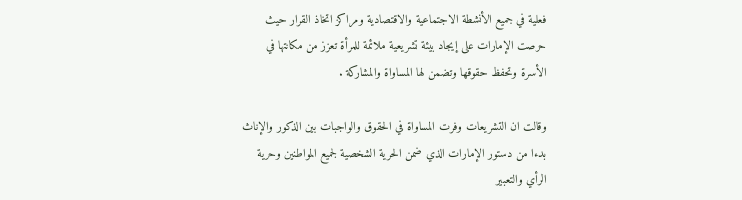فعلية في جميع الأنشطة الاجتماعية والاقتصادية ومراكز اتخاذ القرار حيث حرصت الإمارات على إيجاد بيئة تشريعية ملائمة للمرأة تعزز من مكانتها في الأسرة وتحفظ حقوقها وتضمن لها المساواة والمشاركة .

وقالت ان التشريعات وفرت المساواة في الحقوق والواجبات بين الذكور والإناث بدءا من دستور الإمارات الذي ضمن الحرية الشخصية لجميع المواطنين وحرية الرأي والتعبير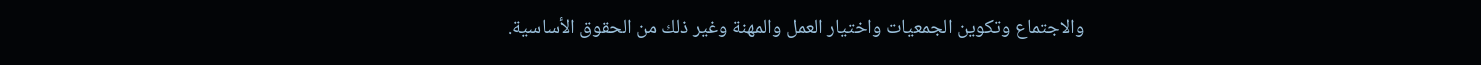والاجتماع وتكوين الجمعيات واختيار العمل والمهنة وغير ذلك من الحقوق الأساسية.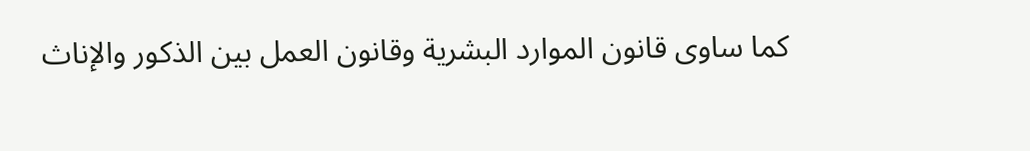كما ساوى قانون الموارد البشرية وقانون العمل بين الذكور والإناث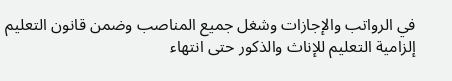في الرواتب والإجازات وشغل جميع المناصب وضمن قانون التعليم إلزامية التعليم للإناث والذكور حتى انتهاء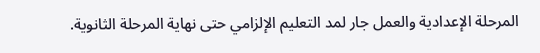المرحلة الإعدادية والعمل جار لمد التعليم الإلزامي حتى نهاية المرحلة الثانوية.